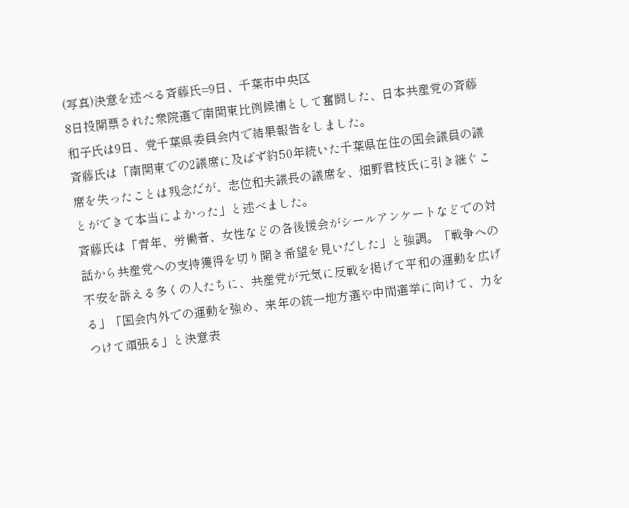(写真)決意を述べる斉藤氏=9日、千葉市中央区
8日投開票された衆院選で南関東比例候補として奮闘した、日本共産党の斉藤和子氏は9日、党千葉県委員会内で結果報告をしました。
斉藤氏は「南関東での2議席に及ばず約50年続いた千葉県在住の国会議員の議席を失ったことは残念だが、志位和夫議長の議席を、畑野君枝氏に引き継ぐことができて本当によかった」と述べました。
斉藤氏は「青年、労働者、女性などの各後援会がシールアンケートなどでの対話から共産党への支持獲得を切り開き希望を見いだした」と強調。「戦争への不安を訴える多くの人たちに、共産党が元気に反戦を掲げて平和の運動を広げる」「国会内外での運動を強め、来年の統一地方選や中間選挙に向けて、力をつけて頑張る」と決意表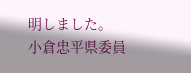明しました。
小倉忠平県委員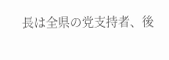長は全県の党支持者、後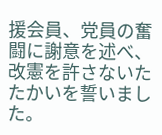援会員、党員の奮闘に謝意を述べ、改憲を許さないたたかいを誓いました。